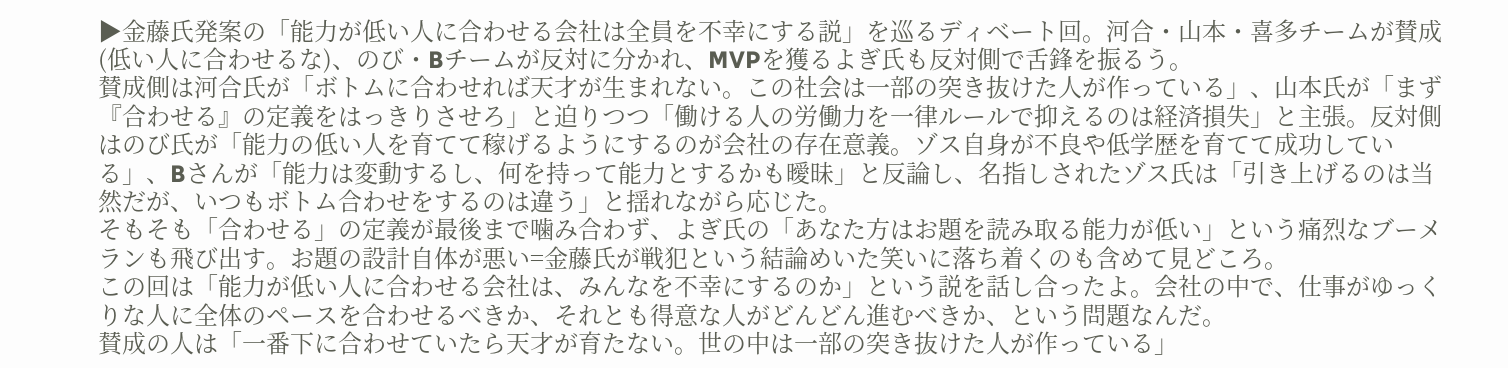▶金藤氏発案の「能力が低い人に合わせる会社は全員を不幸にする説」を巡るディベート回。河合・山本・喜多チームが賛成(低い人に合わせるな)、のび・Bチームが反対に分かれ、MVPを獲るよぎ氏も反対側で舌鋒を振るう。
賛成側は河合氏が「ボトムに合わせれば天才が生まれない。この社会は一部の突き抜けた人が作っている」、山本氏が「まず『合わせる』の定義をはっきりさせろ」と迫りつつ「働ける人の労働力を一律ルールで抑えるのは経済損失」と主張。反対側はのび氏が「能力の低い人を育てて稼げるようにするのが会社の存在意義。ゾス自身が不良や低学歴を育てて成功している」、Bさんが「能力は変動するし、何を持って能力とするかも曖昧」と反論し、名指しされたゾス氏は「引き上げるのは当然だが、いつもボトム合わせをするのは違う」と揺れながら応じた。
そもそも「合わせる」の定義が最後まで噛み合わず、よぎ氏の「あなた方はお題を読み取る能力が低い」という痛烈なブーメランも飛び出す。お題の設計自体が悪い=金藤氏が戦犯という結論めいた笑いに落ち着くのも含めて見どころ。
この回は「能力が低い人に合わせる会社は、みんなを不幸にするのか」という説を話し合ったよ。会社の中で、仕事がゆっくりな人に全体のペースを合わせるべきか、それとも得意な人がどんどん進むべきか、という問題なんだ。
賛成の人は「一番下に合わせていたら天才が育たない。世の中は一部の突き抜けた人が作っている」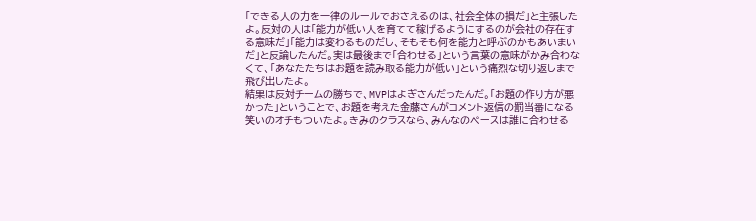「できる人の力を一律のルールでおさえるのは、社会全体の損だ」と主張したよ。反対の人は「能力が低い人を育てて稼げるようにするのが会社の存在する意味だ」「能力は変わるものだし、そもそも何を能力と呼ぶのかもあいまいだ」と反論したんだ。実は最後まで「合わせる」という言葉の意味がかみ合わなくて、「あなたたちはお題を読み取る能力が低い」という痛烈な切り返しまで飛び出したよ。
結果は反対チームの勝ちで、MVPはよぎさんだったんだ。「お題の作り方が悪かった」ということで、お題を考えた金藤さんがコメント返信の罰当番になる笑いのオチもついたよ。きみのクラスなら、みんなのペースは誰に合わせる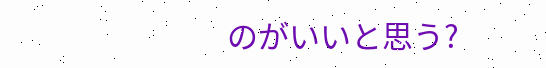のがいいと思う?